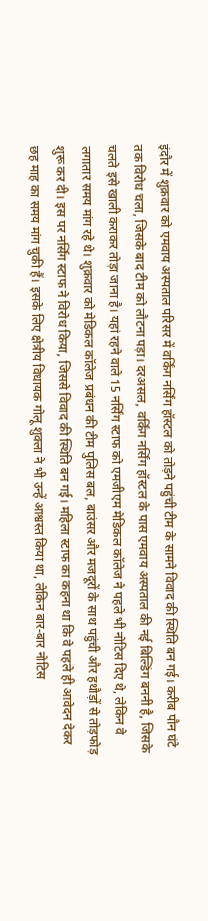इंदौर में शुक्रवार को एमवाय अस्पताल परिसर में वर्किंग नर्सिंग हॉस्टल को तोड़ने पहुंची टीम के सामने विवाद की स्थिति बन गई। करीब पौन घंटे तक विरोध चला, जिसके बाद टीम को लौटना पड़ा। दरअसल, वर्किंग नर्सिंग हॉस्टल के पास एमवाय अस्पताल की नई बिल्डिंग बननी है, जिसके चलते इसे खाली कराकर तोड़ा जाना है। यहां रहने वाले 15 नर्सिंग स्टाफ को एमजीएम मेडिकल कॉलेज ने पहले भी नोटिस दिए थे, लेकिन वे लगातार समय मांग रहे थे। शुक्रवार को मेडिकल कॉलेज प्रबंधन की टीम पुलिस बल, बाउंसर और मजदूरों के साथ पहुंची और हथौड़ों से तोड़फोड़ शुरू कर दी। इस पर नर्सिंग स्टाफ ने विरोध किया, जिससे विवाद की स्थिति बन गई। महिला स्टाफ का कहना था कि वे पहले ही आवेदन देकर छह माह का समय मांग चुकी हैं। इसके लिए क्षेत्रीय विधायक गोलू शुक्ला ने भी उन्हें आश्वस्त किया था, लेकिन बार-बार नोटिस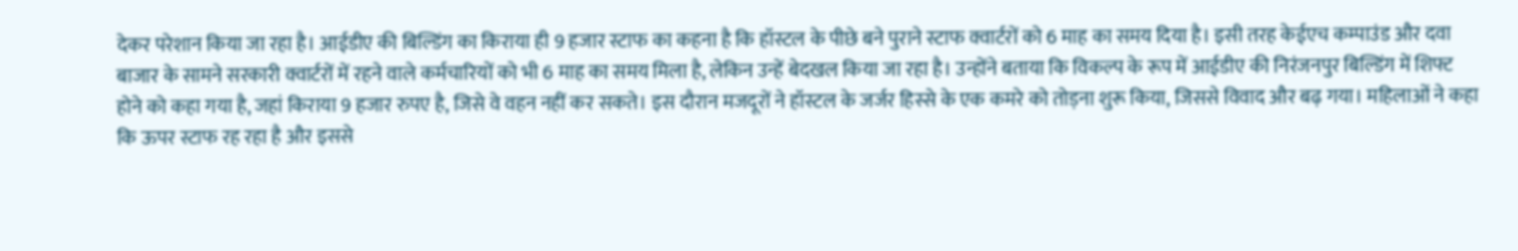देकर परेशान किया जा रहा है। आईडीए की बिल्डिंग का किराया ही 9 हजार स्टाफ का कहना है कि हॉस्टल के पीछे बने पुराने स्टाफ क्वार्टरों को 6 माह का समय दिया है। इसी तरह केईएच कम्पाउंड और दवा बाजार के सामने सरकारी क्वार्टरों में रहने वाले कर्मचारियों को भी 6 माह का समय मिला है, लेकिन उन्हें बेदखल किया जा रहा है। उन्होंने बताया कि विकल्प के रूप में आईडीए की निरंजनपुर बिल्डिंग में शिफ्ट होने को कहा गया है, जहां किराया 9 हजार रुपए है, जिसे वे वहन नहीं कर सकते। इस दौरान मजदूरों ने हॉस्टल के जर्जर हिस्से के एक कमरे को तोड़ना शुरू किया, जिससे विवाद और बढ़ गया। महिलाओं ने कहा कि ऊपर स्टाफ रह रहा है और इससे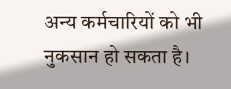अन्य कर्मचारियों को भी नुकसान हो सकता है।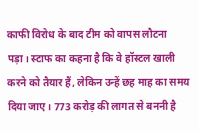काफी विरोध के बाद टीम को वापस लौटना पड़ा। स्टाफ का कहना है कि वे हॉस्टल खाली करने को तैयार हैं, लेकिन उन्हें छह माह का समय दिया जाए। 773 करोड़ की लागत से बननी है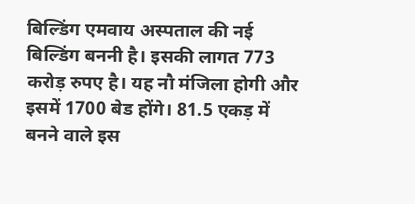बिल्डिंग एमवाय अस्पताल की नई बिल्डिंग बननी है। इसकी लागत 773 करोड़ रुपए है। यह नौ मंजिला होगी और इसमें 1700 बेड होंगे। 81.5 एकड़ में बनने वाले इस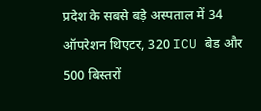प्रदेश के सबसे बड़े अस्पताल में 34 ऑपरेशन थिएटर, 320 ICU बेड और 500 बिस्तरों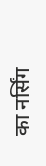का नर्सिंग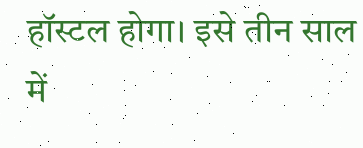हॉस्टल होगा। इसे तीन साल में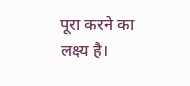पूरा करने का लक्ष्य है।